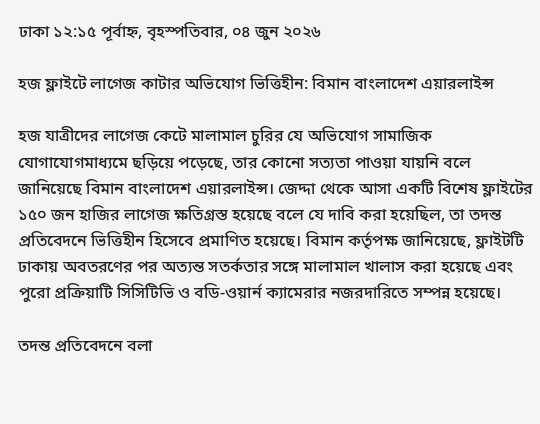ঢাকা ১২:১৫ পূর্বাহ্ন, বৃহস্পতিবার, ০৪ জুন ২০২৬

হজ ফ্লাইটে লাগেজ কাটার অভিযোগ ভিত্তিহীন: বিমান বাংলাদেশ এয়ারলাইন্স

হজ যাত্রীদের লাগেজ কেটে মালামাল চুরির যে অভিযোগ সামাজিক যোগাযোগমাধ্যমে ছড়িয়ে পড়েছে, তার কোনো সত্যতা পাওয়া যায়নি বলে জানিয়েছে বিমান বাংলাদেশ এয়ারলাইন্স। জেদ্দা থেকে আসা একটি বিশেষ ফ্লাইটের ১৫০ জন হাজির লাগেজ ক্ষতিগ্রস্ত হয়েছে বলে যে দাবি করা হয়েছিল, তা তদন্ত প্রতিবেদনে ভিত্তিহীন হিসেবে প্রমাণিত হয়েছে। বিমান কর্তৃপক্ষ জানিয়েছে, ফ্লাইটটি ঢাকায় অবতরণের পর অত্যন্ত সতর্কতার সঙ্গে মালামাল খালাস করা হয়েছে এবং পুরো প্রক্রিয়াটি সিসিটিভি ও বডি-ওয়ার্ন ক্যামেরার নজরদারিতে সম্পন্ন হয়েছে।

তদন্ত প্রতিবেদনে বলা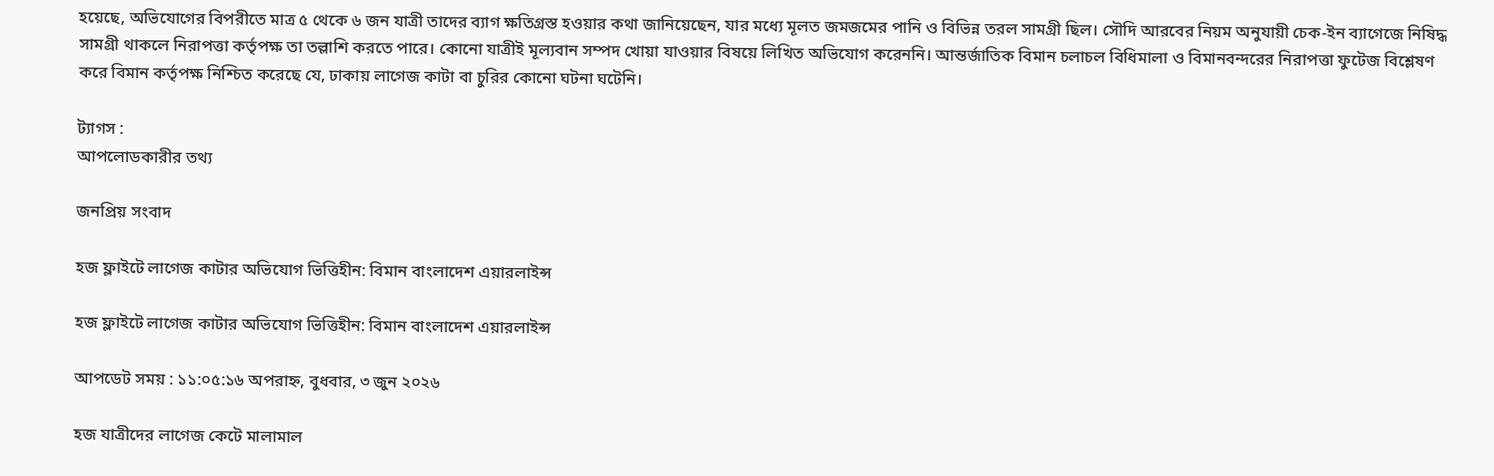হয়েছে, অভিযোগের বিপরীতে মাত্র ৫ থেকে ৬ জন যাত্রী তাদের ব্যাগ ক্ষতিগ্রস্ত হওয়ার কথা জানিয়েছেন, যার মধ্যে মূলত জমজমের পানি ও বিভিন্ন তরল সামগ্রী ছিল। সৌদি আরবের নিয়ম অনুযায়ী চেক-ইন ব্যাগেজে নিষিদ্ধ সামগ্রী থাকলে নিরাপত্তা কর্তৃপক্ষ তা তল্লাশি করতে পারে। কোনো যাত্রীই মূল্যবান সম্পদ খোয়া যাওয়ার বিষয়ে লিখিত অভিযোগ করেননি। আন্তর্জাতিক বিমান চলাচল বিধিমালা ও বিমানবন্দরের নিরাপত্তা ফুটেজ বিশ্লেষণ করে বিমান কর্তৃপক্ষ নিশ্চিত করেছে যে, ঢাকায় লাগেজ কাটা বা চুরির কোনো ঘটনা ঘটেনি।

ট্যাগস :
আপলোডকারীর তথ্য

জনপ্রিয় সংবাদ

হজ ফ্লাইটে লাগেজ কাটার অভিযোগ ভিত্তিহীন: বিমান বাংলাদেশ এয়ারলাইন্স

হজ ফ্লাইটে লাগেজ কাটার অভিযোগ ভিত্তিহীন: বিমান বাংলাদেশ এয়ারলাইন্স

আপডেট সময় : ১১:০৫:১৬ অপরাহ্ন, বুধবার, ৩ জুন ২০২৬

হজ যাত্রীদের লাগেজ কেটে মালামাল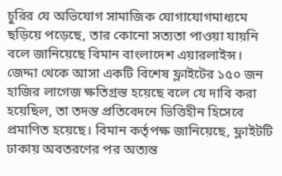চুরির যে অভিযোগ সামাজিক যোগাযোগমাধ্যমে ছড়িয়ে পড়েছে, তার কোনো সত্যতা পাওয়া যায়নি বলে জানিয়েছে বিমান বাংলাদেশ এয়ারলাইন্স। জেদ্দা থেকে আসা একটি বিশেষ ফ্লাইটের ১৫০ জন হাজির লাগেজ ক্ষতিগ্রস্ত হয়েছে বলে যে দাবি করা হয়েছিল, তা তদন্ত প্রতিবেদনে ভিত্তিহীন হিসেবে প্রমাণিত হয়েছে। বিমান কর্তৃপক্ষ জানিয়েছে, ফ্লাইটটি ঢাকায় অবতরণের পর অত্যন্ত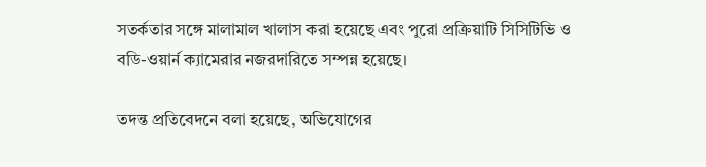সতর্কতার সঙ্গে মালামাল খালাস করা হয়েছে এবং পুরো প্রক্রিয়াটি সিসিটিভি ও বডি-ওয়ার্ন ক্যামেরার নজরদারিতে সম্পন্ন হয়েছে।

তদন্ত প্রতিবেদনে বলা হয়েছে, অভিযোগের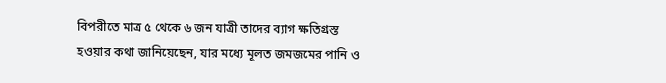বিপরীতে মাত্র ৫ থেকে ৬ জন যাত্রী তাদের ব্যাগ ক্ষতিগ্রস্ত হওয়ার কথা জানিয়েছেন, যার মধ্যে মূলত জমজমের পানি ও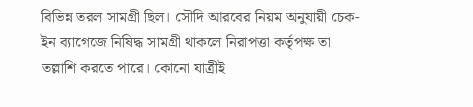বিভিন্ন তরল সামগ্রী ছিল। সৌদি আরবের নিয়ম অনুযায়ী চেক-ইন ব্যাগেজে নিষিদ্ধ সামগ্রী থাকলে নিরাপত্তা কর্তৃপক্ষ তা তল্লাশি করতে পারে। কোনো যাত্রীই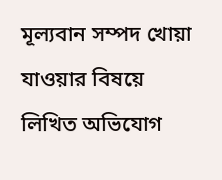মূল্যবান সম্পদ খোয়া যাওয়ার বিষয়ে লিখিত অভিযোগ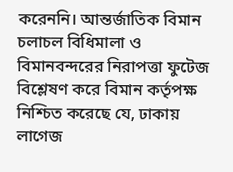করেননি। আন্তর্জাতিক বিমান চলাচল বিধিমালা ও বিমানবন্দরের নিরাপত্তা ফুটেজ বিশ্লেষণ করে বিমান কর্তৃপক্ষ নিশ্চিত করেছে যে, ঢাকায় লাগেজ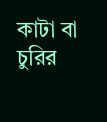কাটা বা চুরির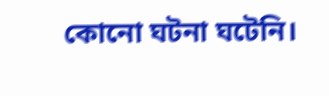কোনো ঘটনা ঘটেনি।